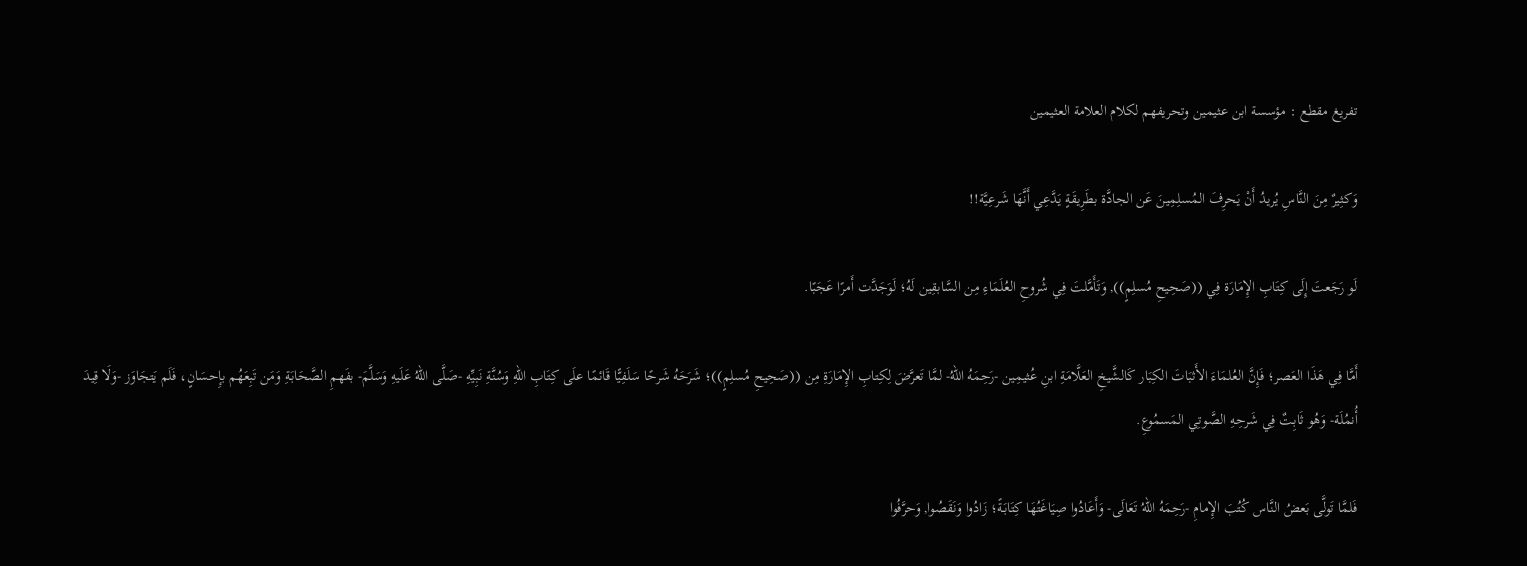تفريغ مقطع : مؤسسة ابن عثيمين وتحريفهم لكلام العلامة العثيمين

وَكثِيرٌ مِنَ النَّاسِ يُريدُ أَنْ يَحرِفَ المُسلِمِينَ عَن الجادَّة بطَرِيقَةٍ يَدَّعِي أَنَّهَا شَرعِيَّة!!

لَو رَجَعتَ إِلَى كِتَابِ الإِمَارَة فِي ((صَحِيحِ مُسلِمٍ)), وَتَأَمَّلتَ فِي شُروحِ العُلَمَاءِ مِن السَّابقِين لَهُ؛ لَوَجَدَّت أَمرًا عَجَبًا.

أَمَّا فِي هَذَا العَصر؛ فَإِنَّ العُلمَاءَ الأَثبَاتَ الكِبَار كَالشَّيخِ العَلَّامَةِ ابنِ عُثيمِين -رَحِمَهُ اللهُ- لمَّا تَعرَّضَ لِكِتابِ الإِمَارَةِ مِن ((صَحِيحِ مُسلِمٍ))؛ شَرَحَهُ شَرحًا سَلَفِيًّا قَائمًا علَى كِتَابِ اللهِ وَسُنَّةِ نَبِيِّهِ -صَلَّى اللهُ عَلَيهِ وَسَلَّمَ- بفَهمِ الصَّحَابَةِ وَمَن تَبِعَهُم بإِحسَانٍ، فَلَم يَتجَاوَز -وَلَا قِيدَ أُنمُلَة- وَهُو ثَابِتٌ فِي شَرحِهِ الصَّوتِي المَسمُوعِ.

فَلمَّا تَولَّى بَعضُ النَّاس كُتُبَ الإِمامِ -رَحِمَهُ اللهُ تَعَالَى- وَأَعَادُوا صِيَاغَتُهَا كِتَابَةً؛ زَادُوا وَنَقَصُوا, وَحرَّفُوا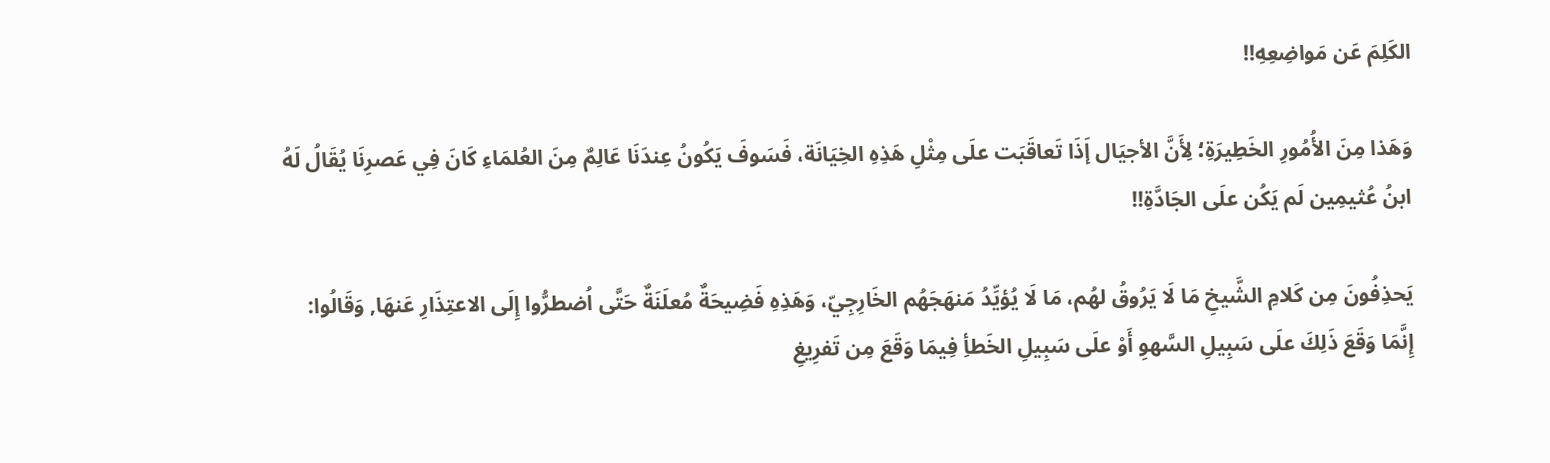الكَلِمَ عَن مَواضِعِهِ!!

وَهَذا مِنَ الأُمُورِ الخَطِيرَةِ؛ لِأَنَّ الأجيَال إَذَا تَعاقَبَت علَى مِثْلِ هَذِهِ الخِيَانَة، فَسَوفَ يَكُونُ عِندَنَا عَالِمٌ مِنَ العُلمَاءِ كَانَ فِي عَصرِنَا يُقَالُ لَهُ ابنُ عُثيمِين لَم يَكُن علَى الجَادَّةِ!!

يَحذِفُونَ مِن كَلامِ الشَّيخِ مَا لَا يَرُوقُ لهُم، مَا لَا يُؤيِّدُ مَنهَجَهُم الخَارِجِيّ، وَهَذِهِ فَضِيحَةٌ مُعلَنَةٌ حَتَّى اُضطرُّوا إِلَى الاعتِذَارِ عَنهَا, وَقَالُوا: إِنَّمَا وَقَعَ ذَلِكَ علَى سَبِيلِ السَّهوِ أَوْ علَى سَبِيلِ الخَطأِ فِيمَا وَقَعَ مِن تَفرِيغِ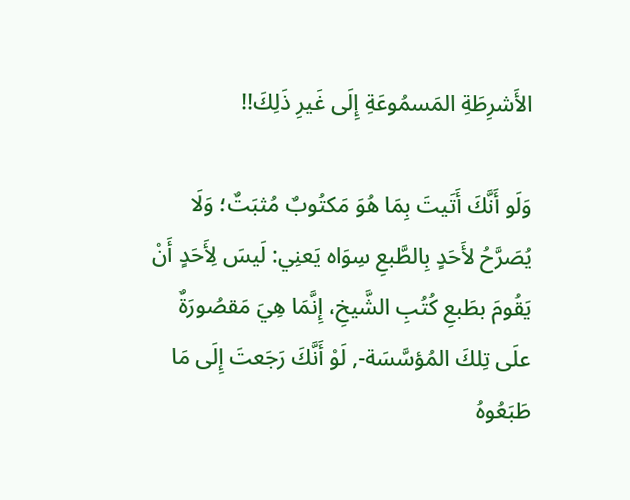الأَشرِطَةِ المَسمُوعَةِ إِلَى غَيرِ ذَلِكَ!!

وَلَو أَنَّكَ أَتَيتَ بِمَا هُوَ مَكتُوبٌ مُثبَتٌ؛ وَلَا يُصَرَّحُ لأَحَدٍ بِالطَّبعِ سِوَاه يَعنِي: لَيسَ لِأَحَدٍ أَنْ يَقُومَ بطَبعِ كُتُبِ الشَّيخِ، إِنَّمَا هِيَ مَقصُورَةٌ علَى تِلكَ المُؤسَّسَة-, لَوْ أَنَّكَ رَجَعتَ إِلَى مَا طَبَعُوهُ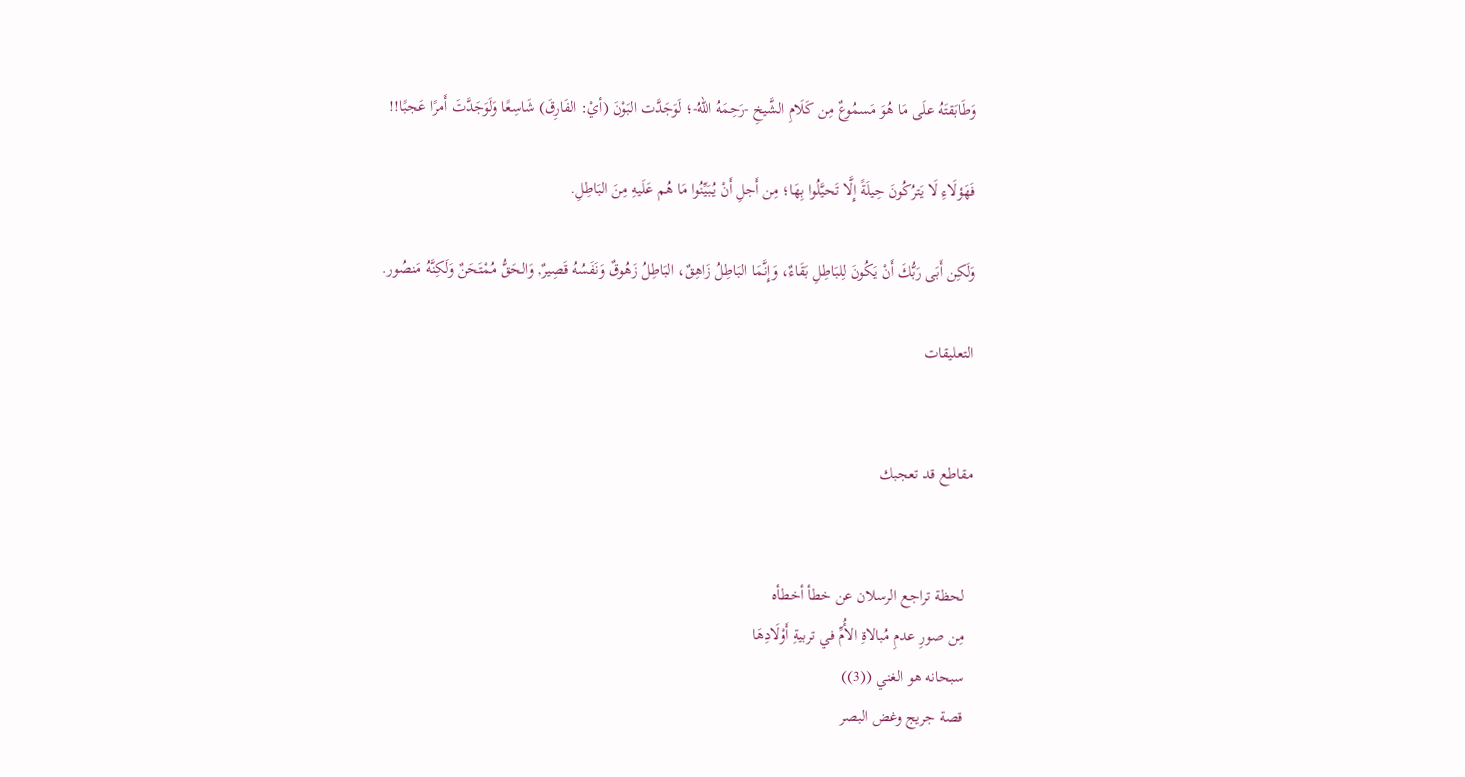وَطَابَقتَهُ علَى مَا هُوَ مَسمُوعٌ مِن كَلَامِ الشَّيخِ -رَحِمَهُ اللهُ-؛ لَوَجَدَّت البَوْنَ (أيْ: الفَارِقَ) شَاسِعًا وَلَوَجَدَّتَ أَمرًا عَجبًا!!

فَهَؤلَاءِ لَا يَترُكُونَ حِيلَةً إِلَّا تَحيَّلُوا بِهَا؛ مِن أَجلِ أَنْ يُبَيِّنُوا مَا هُم عَلَيهِ مِنَ البَاطِلِ.

وَلَكِن أَبَى رَبُّكَ أَنْ يَكُونَ لِلبَاطِلِ بَقَاءٌ، وَإِنَّمَا البَاطِلُ زَاهِقٌ، البَاطِلُ زَهُوقٌ وَنَفَسُهُ قَصِيرٌ, وَالحَقُّ مُمْتَحَنٌ وَلَكِنَّهُ مَنصُور.

التعليقات


مقاطع قد تعجبك


  لحظة تراجع الرسلان عن خطأ أخطأه
  مِن صورِ عدمِ مُبالاةِ الأُمِّ في تربيةِ أَوْلَادِهَا
  سبحانه هو الغني ((3))
  قصة جريج وغض البصر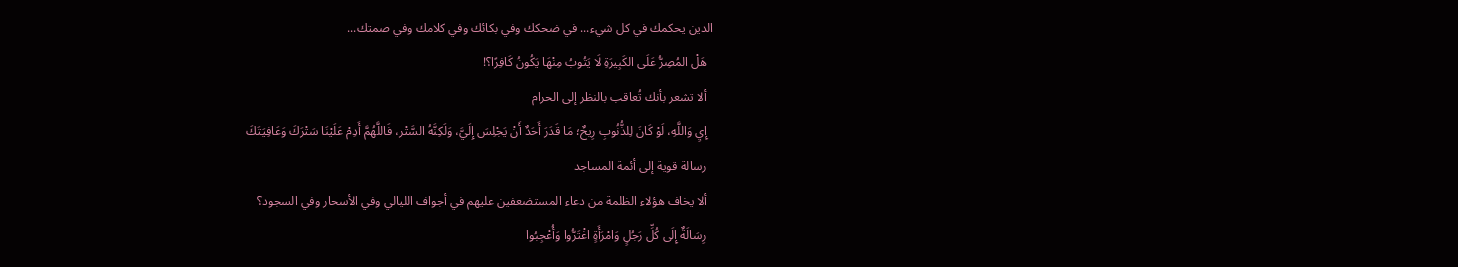الدين يحكمك في كل شيء... في ضحكك وفي بكائك وفي كلامك وفي صمتك...
  هَلْ المُصِرُّ عَلَى الكَبِيرَةِ لَا يَتُوبُ مِنْهَا يَكُونُ كَافِرًا؟!
  ألا تشعر بأنك تُعاقب بالنظر إلى الحرام
  إِيِ وَاللَّهِ، لَوْ كَانَ لِلذُّنُوبِ رِيحٌ؛ مَا قَدَرَ أَحَدٌ أَنْ يَجْلِسَ إِلَيَّ، وَلَكِنَّهُ السَّتْر، فَاللَّهُمَّ أَدِمْ عَلَيْنَا سَتْرَكَ وَعَافِيَتَكَ
  رسالة قوية إلى أئمة المساجد
  ألا يخاف هؤلاء الظلمة من دعاء المستضعفين عليهم في أجواف الليالي وفي الأسحار وفي السجود؟
  رِسَالَةٌ إِلَى كُلِّ رَجُلٍ وَامْرَأَةٍ اغْتَرُّوا وَأُعْجِبُوا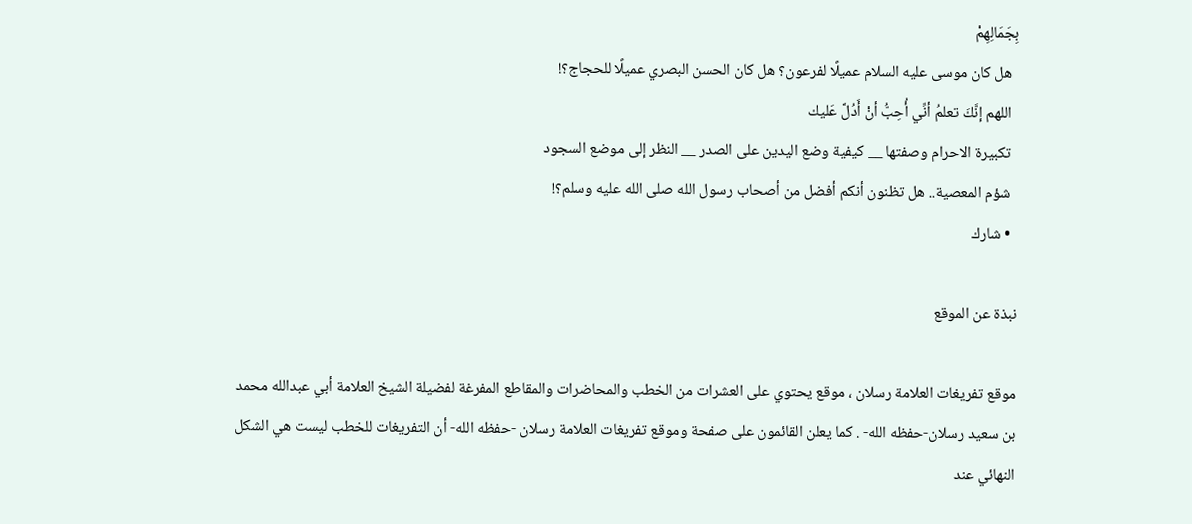بِجَمَالِهِمْ
  هل كان موسى عليه السلام عميلًا لفرعون؟ هل كان الحسن البصري عميلًا للحجاج؟!
  اللهم إنَّكَ تعلمُ أنِّي أُحِبُّ أنْ أَدُلَّ عَليك
  تكبيرة الاحرام وصفتها __ كيفية وضع اليدين على الصدر __ النظر إلى موضع السجود
  شؤم المعصية.. هل تظنون أنكم أفضل من أصحاب رسول الله صلى الله عليه وسلم؟!
  • شارك

نبذة عن الموقع

موقع تفريغات العلامة رسلان ، موقع يحتوي على العشرات من الخطب والمحاضرات والمقاطع المفرغة لفضيلة الشيخ العلامة أبي عبدالله محمد بن سعيد رسلان-حفظه الله- . كما يعلن القائمون على صفحة وموقع تفريغات العلامة رسلان -حفظه الله- أن التفريغات للخطب ليست هي الشكل النهائي عند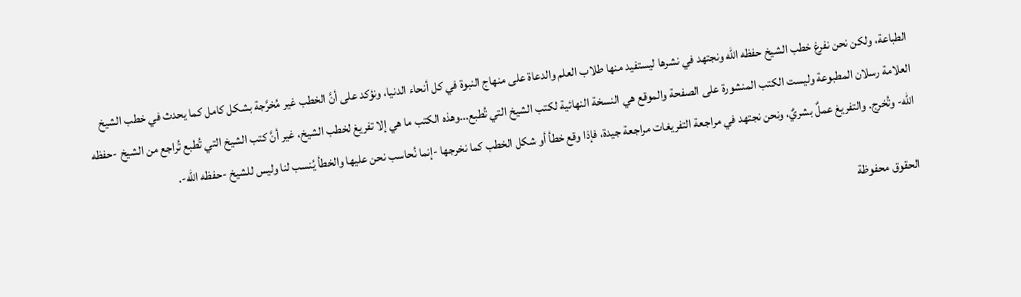الطباعة، ولكن نحن نفرغ خطب الشيخ حفظه الله ونجتهد في نشرها ليستفيد منها طلاب العلم والدعاة على منهاج النبوة في كل أنحاء الدنيا، ونؤكد على أنَّ الخطب غير مُخرَّجة بشكل كامل كما يحدث في خطب الشيخ العلامة رسلان المطبوعة وليست الكتب المنشورة على الصفحة والموقع هي النسخة النهائية لكتب الشيخ التي تُطبع...وهذه الكتب ما هي إلا تفريغ لخطب الشيخ، غير أنَّ كتب الشيخ التي تُطبع تُراجع من الشيخ -حفظه الله- وتُخرج. والتفريغ عملٌ بشريٌ، ونحن نجتهد في مراجعة التفريغات مراجعة جيدة، فإذا وقع خطأ أو شكل الخطب كما نخرجها -إنما نُحاسب نحن عليها والخطأ يُنسب لنا وليس للشيخ -حفظه الله-.

الحقوق محفوظة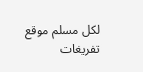لكل مسلم موقع تفريغات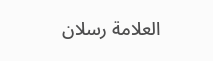العلامة رسلان